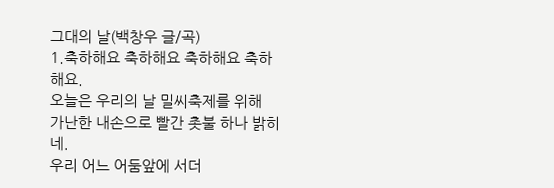그대의 날(백창우 글/곡)
1.축하해요 축하해요 축하해요 축하해요.
오늘은 우리의 날 밀씨축제를 위해
가난한 내손으로 빨간 촛불 하나 밝히네.
우리 어느 어둠앞에 서더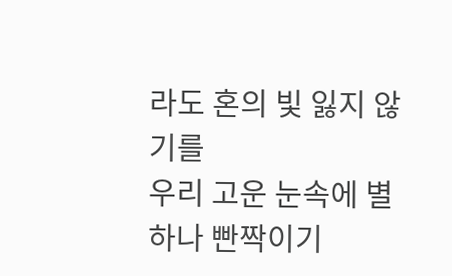라도 혼의 빛 잃지 않기를
우리 고운 눈속에 별하나 빤짝이기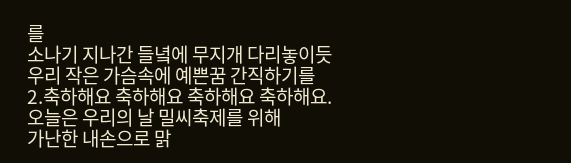를
소나기 지나간 들녘에 무지개 다리놓이듯
우리 작은 가슴속에 예쁜꿈 간직하기를
2.축하해요 축하해요 축하해요 축하해요.
오늘은 우리의 날 밀씨축제를 위해
가난한 내손으로 맑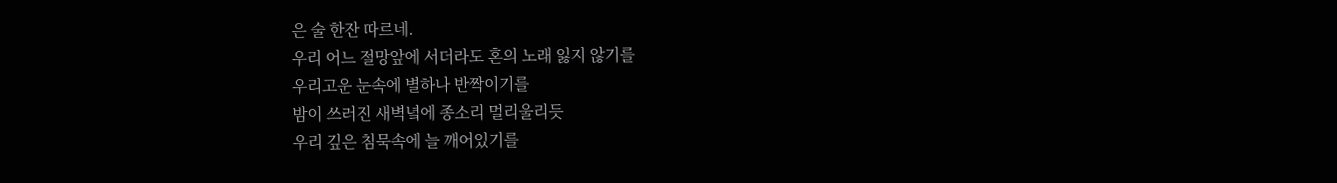은 술 한잔 따르네.
우리 어느 절망앞에 서더라도 혼의 노래 잃지 않기를
우리고운 눈속에 별하나 반짝이기를
밤이 쓰러진 새벽녘에 종소리 멀리울리듯
우리 깊은 침묵속에 늘 깨어있기를